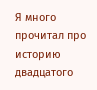Я много прочитал про историю двадцатого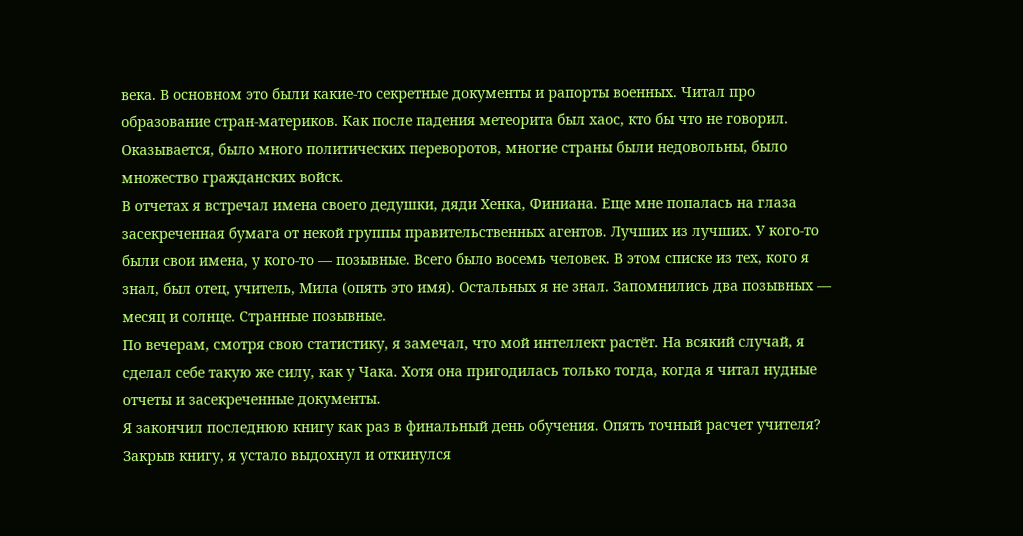века. В основном это были какие-то секретные документы и рапорты военных. Читал про образование стран-материков. Как после падения метеорита был хаос, кто бы что не говорил. Оказывается, было много политических переворотов, многие страны были недовольны, было множество гражданских войск.
В отчетах я встречал имена своего дедушки, дяди Хенка, Финиана. Еще мне попалась на глаза засекреченная бумага от некой группы правительственных агентов. Лучших из лучших. У кого-то были свои имена, у кого-то — позывные. Всего было восемь человек. В этом списке из тех, кого я знал, был отец, учитель, Мила (опять это имя). Остальных я не знал. Запомнились два позывных — месяц и солнце. Странные позывные.
По вечерам, смотря свою статистику, я замечал, что мой интеллект растёт. На всякий случай, я сделал себе такую же силу, как у Чака. Хотя она пригодилась только тогда, когда я читал нудные отчеты и засекреченные документы.
Я закончил последнюю книгу как раз в финальный день обучения. Опять точный расчет учителя? Закрыв книгу, я устало выдохнул и откинулся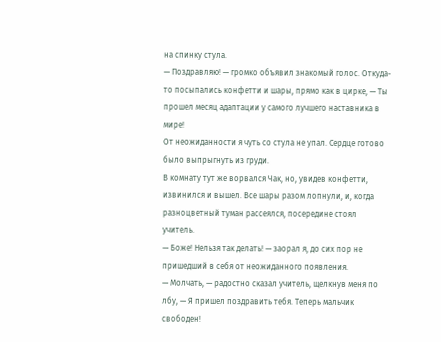на спинку стула.
— Поздравляю! — громко объявил знакомый голос. Откуда-то посыпались конфетти и шары, прямо как в цирке, — Ты прошел месяц адаптации у самого лучшего наставника в мире!
От неожиданности я чуть со стула не упал. Сердце готово было выпрыгнуть из груди.
В комнату тут же ворвался Чак, но, увидев конфетти, извинился и вышел. Все шары разом лопнули, и, когда разноцветный туман рассеялся, посередине стоял учитель.
— Боже! Нельзя так делать! — заорал я, до сих пор не пришедший в себя от неожиданного появления.
— Молчать, — радостно сказал учитель, щелкнув меня по лбу, — Я пришел поздравить тебя. Теперь мальчик свободен!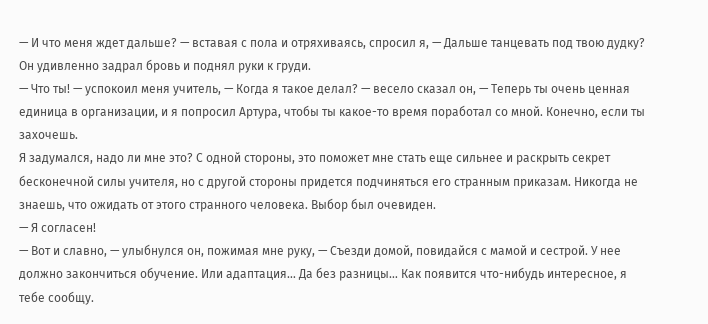— И что меня ждет дальше? — вставая с пола и отряхиваясь, спросил я, — Дальше танцевать под твою дудку?
Он удивленно задрал бровь и поднял руки к груди.
— Что ты! — успокоил меня учитель, — Когда я такое делал? — весело сказал он, — Теперь ты очень ценная единица в организации, и я попросил Артура, чтобы ты какое-то время поработал со мной. Конечно, если ты захочешь.
Я задумался, надо ли мне это? С одной стороны, это поможет мне стать еще сильнее и раскрыть секрет бесконечной силы учителя, но с другой стороны придется подчиняться его странным приказам. Никогда не знаешь, что ожидать от этого странного человека. Выбор был очевиден.
— Я согласен!
— Вот и славно, — улыбнулся он, пожимая мне руку, — Съезди домой, повидайся с мамой и сестрой. У нее должно закончиться обучение. Или адаптация… Да без разницы… Как появится что-нибудь интересное, я тебе сообщу.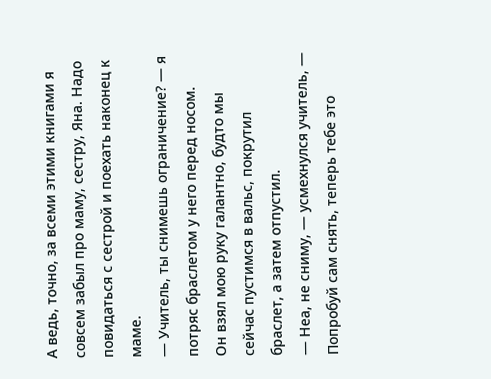А ведь, точно, за всеми этими книгами я совсем забыл про маму, сестру, Яна. Надо повидаться с сестрой и поехать наконец к маме.
— Учитель, ты снимешь ограничение? — я потряс браслетом у него перед носом.
Он взял мою руку галантно, будто мы сейчас пустимся в вальс, покрутил браслет, а затем отпустил.
— Неа, не сниму, — усмехнулся учитель, — Попробуй сам снять, теперь тебе это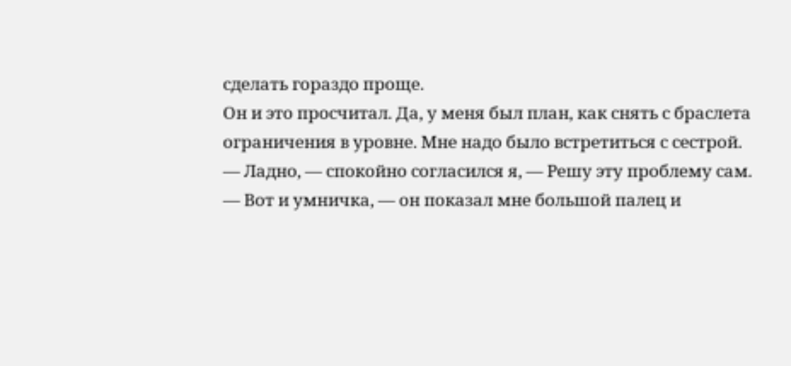сделать гораздо проще.
Он и это просчитал. Да, у меня был план, как снять с браслета ограничения в уровне. Мне надо было встретиться с сестрой.
— Ладно, — спокойно согласился я, — Решу эту проблему сам.
— Вот и умничка, — он показал мне большой палец и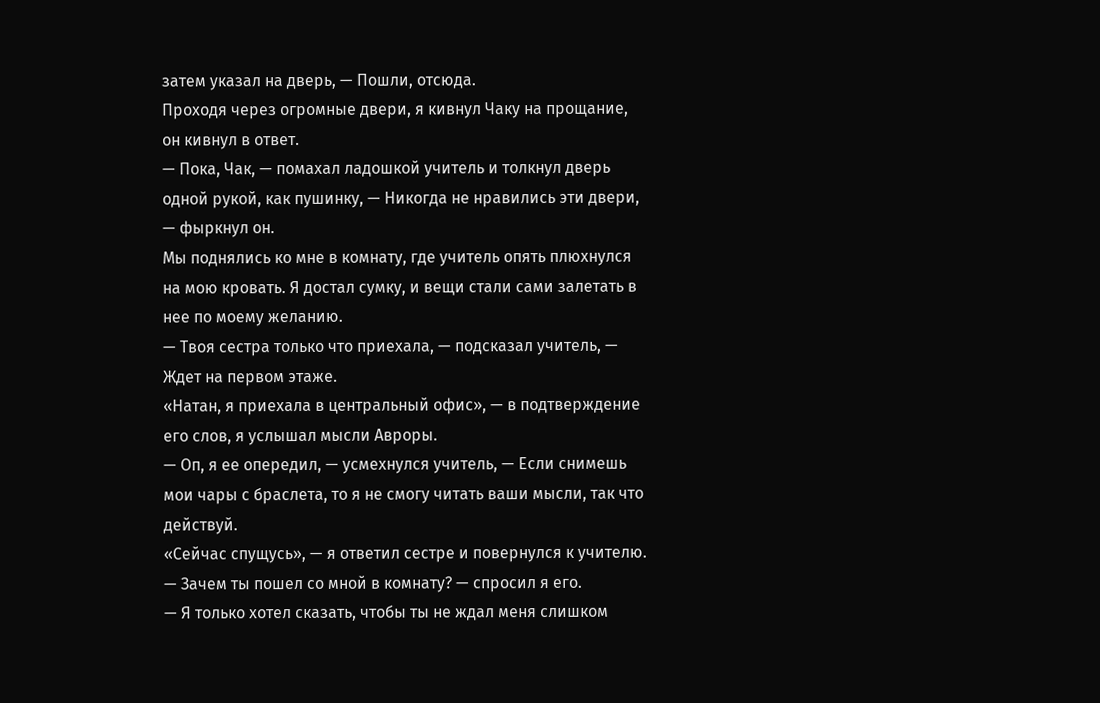затем указал на дверь, — Пошли, отсюда.
Проходя через огромные двери, я кивнул Чаку на прощание, он кивнул в ответ.
— Пока, Чак, — помахал ладошкой учитель и толкнул дверь одной рукой, как пушинку, — Никогда не нравились эти двери, — фыркнул он.
Мы поднялись ко мне в комнату, где учитель опять плюхнулся на мою кровать. Я достал сумку, и вещи стали сами залетать в нее по моему желанию.
— Твоя сестра только что приехала, — подсказал учитель, — Ждет на первом этаже.
«Натан, я приехала в центральный офис», — в подтверждение его слов, я услышал мысли Авроры.
— Оп, я ее опередил, — усмехнулся учитель, — Если снимешь мои чары с браслета, то я не смогу читать ваши мысли, так что действуй.
«Сейчас спущусь», — я ответил сестре и повернулся к учителю.
— Зачем ты пошел со мной в комнату? — спросил я его.
— Я только хотел сказать, чтобы ты не ждал меня слишком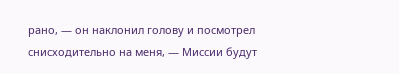рано, — он наклонил голову и посмотрел снисходительно на меня, — Миссии будут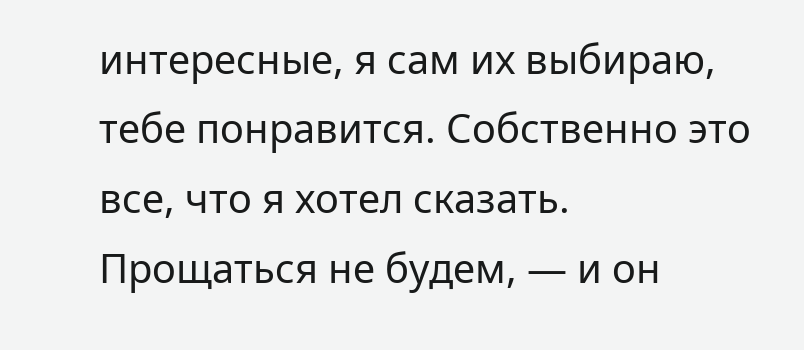интересные, я сам их выбираю, тебе понравится. Собственно это все, что я хотел сказать. Прощаться не будем, — и он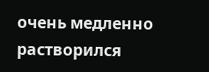очень медленно растворился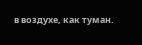в воздухе, как туман.